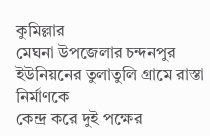কুমিল্লার
মেঘনা উপজেলার চন্দনপুর ইউনিয়নের তুলাতুলি গ্রামে রাস্তা নির্মাণকে
কেন্দ্র করে দুই পক্ষের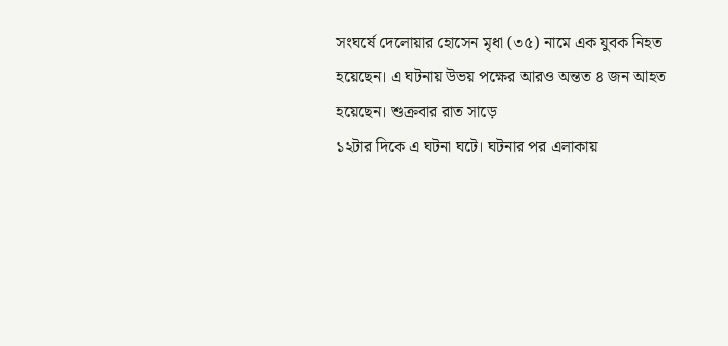সংঘর্ষে দেলোয়ার হোসেন মৃধা (৩৫) নামে এক যুবক নিহত
হয়েছেন। এ ঘটনায় উভয় পক্ষের আরও অন্তত ৪ জন আহত হয়েছেন। শুক্রবার রাত সাড়ে
১২টার দিকে এ ঘটনা ঘটে। ঘটনার পর এলাকায়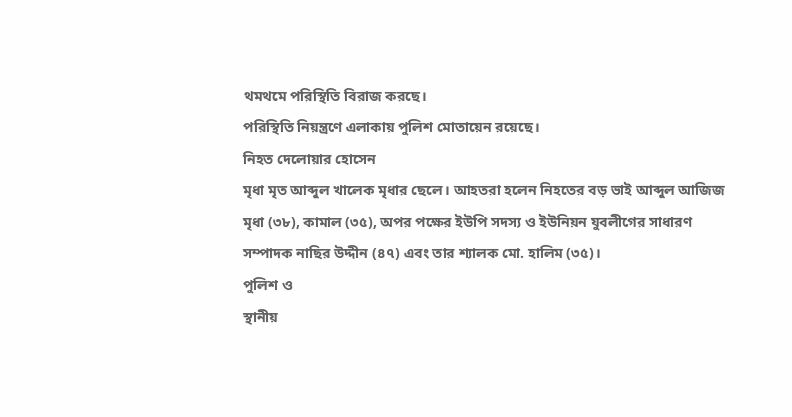থমথমে পরিস্থিতি বিরাজ করছে।
পরিস্থিতি নিয়ন্ত্রণে এলাকায় পুলিশ মোতায়েন রয়েছে।
নিহত দেলোয়ার হোসেন
মৃধা মৃত আব্দুল খালেক মৃধার ছেলে। আহতরা হলেন নিহতের বড় ভাই আব্দুল আজিজ
মৃধা (৩৮), কামাল (৩৫), অপর পক্ষের ইউপি সদস্য ও ইউনিয়ন যুবলীগের সাধারণ
সম্পাদক নাছির উদ্দীন (৪৭) এবং তার শ্যালক মো. হালিম (৩৫)।
পুলিশ ও
স্থানীয়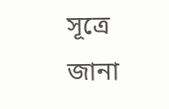সূত্রে জানা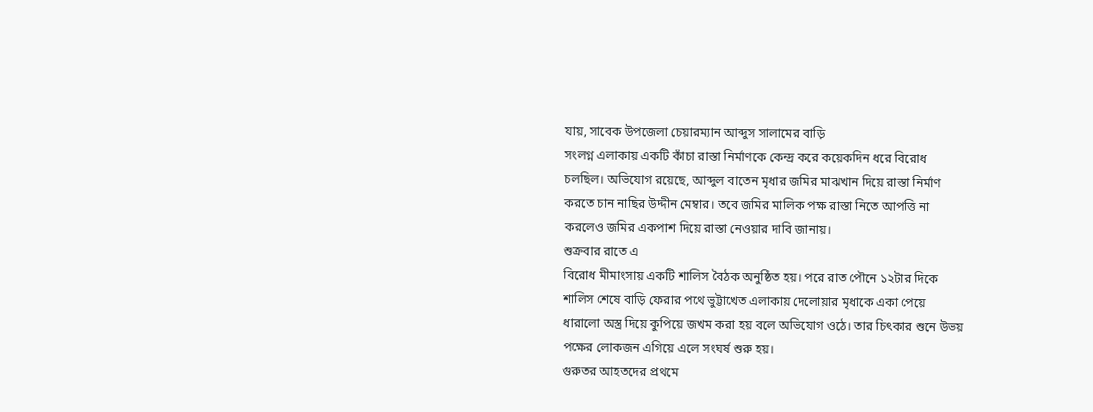যায়, সাবেক উপজেলা চেয়ারম্যান আব্দুস সালামের বাড়ি
সংলগ্ন এলাকায় একটি কাঁচা রাস্তা নির্মাণকে কেন্দ্র করে কয়েকদিন ধরে বিরোধ
চলছিল। অভিযোগ রয়েছে, আব্দুল বাতেন মৃধার জমির মাঝখান দিয়ে রাস্তা নির্মাণ
করতে চান নাছির উদ্দীন মেম্বার। তবে জমির মালিক পক্ষ রাস্তা নিতে আপত্তি না
করলেও জমির একপাশ দিয়ে রাস্তা নেওয়ার দাবি জানায়।
শুক্রবার রাতে এ
বিরোধ মীমাংসায় একটি শালিস বৈঠক অনুষ্ঠিত হয়। পরে রাত পৌনে ১২টার দিকে
শালিস শেষে বাড়ি ফেরার পথে ভুট্টাখেত এলাকায় দেলোয়ার মৃধাকে একা পেয়ে
ধারালো অস্ত্র দিয়ে কুপিয়ে জখম করা হয় বলে অভিযোগ ওঠে। তার চিৎকার শুনে উভয়
পক্ষের লোকজন এগিয়ে এলে সংঘর্ষ শুরু হয়।
গুরুতর আহতদের প্রথমে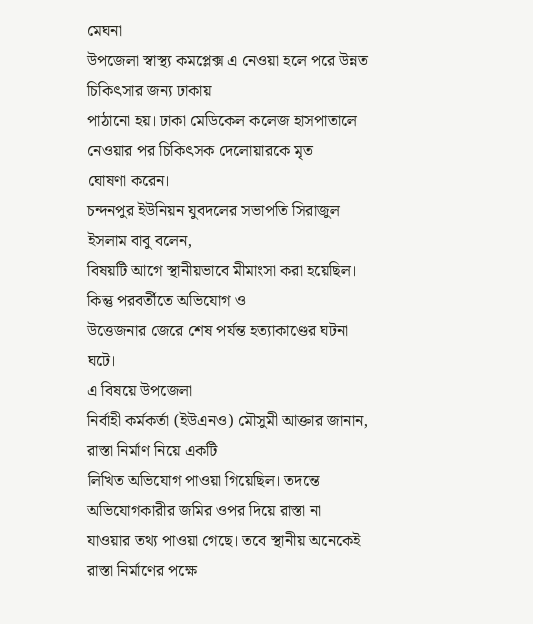মেঘনা
উপজেলা স্বাস্থ্য কমপ্লেক্স এ নেওয়া হলে পরে উন্নত চিকিৎসার জন্য ঢাকায়
পাঠানো হয়। ঢাকা মেডিকেল কলেজ হাসপাতালে নেওয়ার পর চিকিৎসক দেলোয়ারকে মৃত
ঘোষণা করেন।
চন্দনপুর ইউনিয়ন যুবদলের সভাপতি সিরাজুল ইসলাম বাবু বলেন,
বিষয়টি আগে স্থানীয়ভাবে মীমাংসা করা হয়েছিল। কিন্তু পরবর্তীতে অভিযোগ ও
উত্তেজনার জেরে শেষ পর্যন্ত হত্যাকাণ্ডের ঘটনা ঘটে।
এ বিষয়ে উপজেলা
নির্বাহী কর্মকর্তা (ইউএনও) মৌসুমী আক্তার জানান, রাস্তা নির্মাণ নিয়ে একটি
লিখিত অভিযোগ পাওয়া গিয়েছিল। তদন্তে অভিযোগকারীর জমির ওপর দিয়ে রাস্তা না
যাওয়ার তথ্য পাওয়া গেছে। তবে স্থানীয় অনেকেই রাস্তা নির্মাণের পক্ষে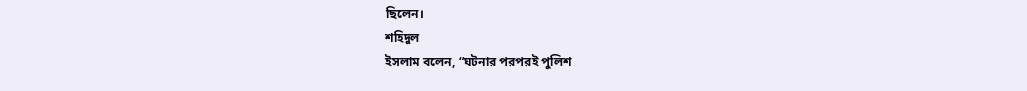ছিলেন।
শহিদুল
ইসলাম বলেন, “ঘটনার পরপরই পুলিশ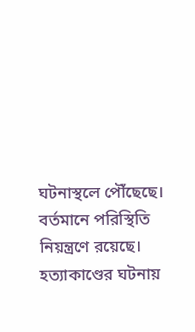ঘটনাস্থলে পৌঁছেছে। বর্তমানে পরিস্থিতি
নিয়ন্ত্রণে রয়েছে। হত্যাকাণ্ডের ঘটনায়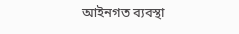আইনগত ব্যবস্থা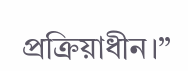প্রক্রিয়াধীন।”